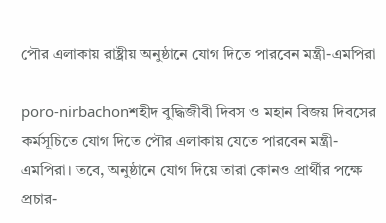পৌর এলাকায় রাষ্ট্রীয় অনুষ্ঠানে যোগ দিতে পারবেন মন্ত্রী-এমপিরা

poro-nirbachonশহীদ বুদ্ধিজীবী দিবস ও মহান বিজয় দিবসের কর্মসূচিতে যোগ দিতে পৌর এলাকায় যেতে পারবেন মন্ত্রী-এমপিরা। তবে, অনুষ্ঠানে যোগ দিয়ে তারা কোনও প্রার্থীর পক্ষে প্রচার-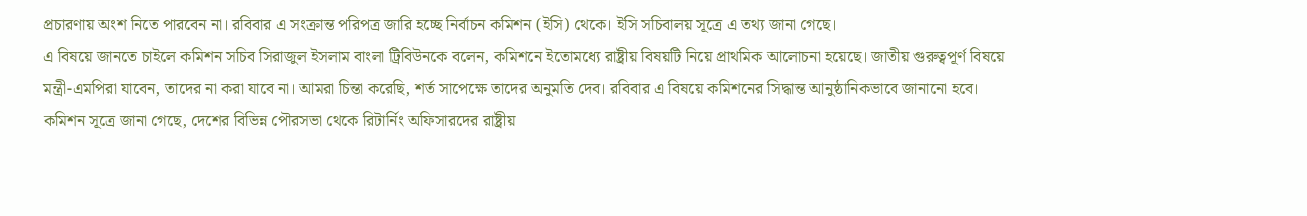প্রচারণায় অংশ নিতে পারবেন না। রবিবার এ সংক্রান্ত পরিপত্র জারি হচ্ছে নির্বাচন কমিশন (ইসি) থেকে। ইসি সচিবালয় সূত্রে এ তথ্য জানা গেছে।
এ বিষয়ে জানতে চাইলে কমিশন সচিব সিরাজুল ইসলাম বাংলা ট্রিবিউনকে বলেন, কমিশনে ইতোমধ্যে রাষ্ট্রীয় বিষয়টি নিয়ে প্রাথমিক আলোচনা হয়েছে। জাতীয় গুরুত্বপূর্ণ বিষয়ে মন্ত্রী-এমপিরা যাবেন, তাদের না করা যাবে না। আমরা চিন্তা করেছি, শর্ত সাপেক্ষে তাদের অনুমতি দেব। রবিবার এ বিষয়ে কমিশনের সিদ্ধান্ত ‍আনুষ্ঠানিকভাবে জানানো হবে।
কমিশন সূত্রে জানা গেছে, দেশের বিভিন্ন পৌরসভা থেকে রিটার্নিং অফিসারদের রাষ্ট্রীয়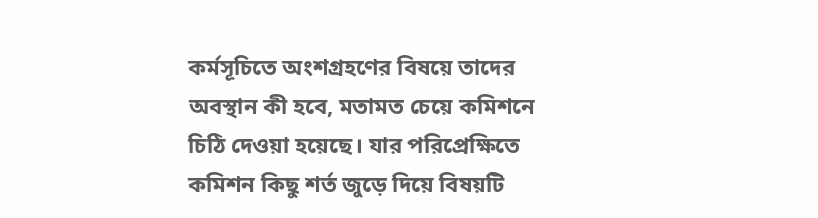কর্মসূচিতে অংশগ্রহণের বিষয়ে তাদের অবস্থান কী হবে, মতামত চেয়ে কমিশনে চিঠি দেওয়া হয়েছে। যার পরিপ্রেক্ষিতে কমিশন কিছু শর্ত জুড়ে দিয়ে বিষয়টি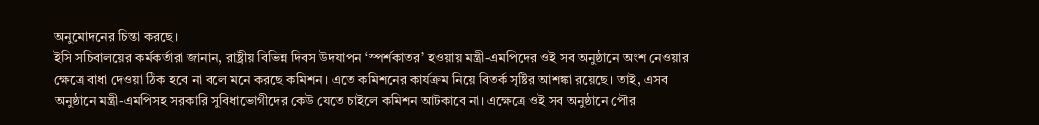অনুমোদনের চিন্তা করছে।
ইসি সচিবালয়ের কর্মকর্তারা জানান, রাষ্ট্রীয় বিভিন্ন দিবস উদযাপন ‘স্পর্শকাতর’ হওয়ায় মন্ত্রী-এমপিদের ওই সব অনুষ্ঠানে অংশ নেওয়ার ক্ষেত্রে বাধা দেওয়া ঠিক হবে না বলে মনে করছে কমিশন। এতে কমিশনের কার্যক্রম নিয়ে বিতর্ক সৃষ্টির আশঙ্কা রয়েছে। তাই, এসব অনুষ্ঠানে মন্ত্রী-এমপিসহ সরকারি সুবিধাভোগীদের কেউ যেতে চাইলে কমিশন আটকাবে না। এক্ষেত্রে ওই সব অনুষ্ঠানে পৌর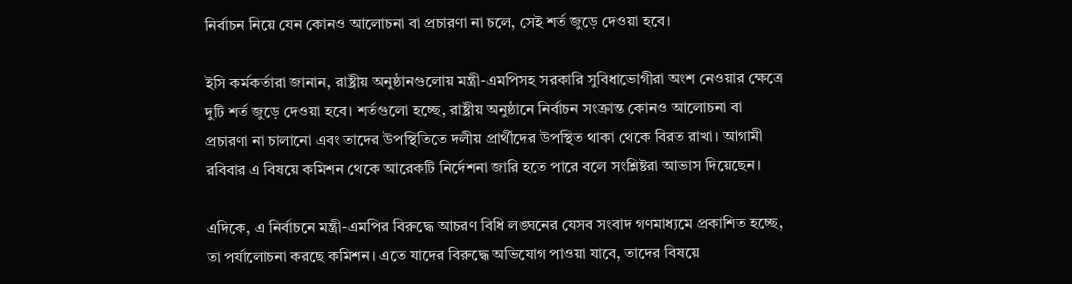নির্বাচন নিয়ে যেন কোনও আলোচনা বা প্রচারণা না চলে, সেই শর্ত জুড়ে দেওয়া হবে।

ইসি কর্মকর্তারা জানান, রাষ্ট্রীয় অনুষ্ঠানগুলোয় মন্ত্রী-এমপিসহ সরকারি সুবিধাভোগীরা অংশ নেওয়ার ক্ষেত্রে দুটি শর্ত জুড়ে দেওয়া হবে। শর্তগুলো হচ্ছে, রাষ্ট্রীয় অনুষ্ঠানে নির্বাচন সংক্রান্ত কোনও আলোচনা বা প্রচারণা না চালানো এবং তাদের উপস্থিতিতে দলীয় প্রার্থীদের উপস্থিত থাকা থেকে বিরত রাখা। আগামী রবিবার এ বিষয়ে কমিশন থেকে আরেকটি নির্দেশনা জারি হতে পারে বলে সংশ্লিষ্টরা আভাস দিয়েছেন।

এদিকে, এ নির্বাচনে মন্ত্রী-এমপির বিরুদ্ধে আচরণ বিধি লঙ্ঘনের যেসব সংবাদ গণমাধ্যমে প্রকাশিত হচ্ছে, তা পর্যালোচনা করছে কমিশন। এতে যাদের বিরুদ্ধে অভিযোগ পাওয়া যাবে, তাদের বিষয়ে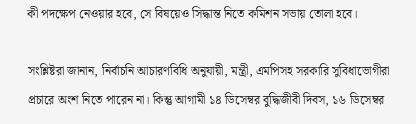কী পদক্ষেপ নেওয়ার হবে, সে বিষয়েও সিদ্ধান্ত নিতে কমিশন সভায় তোলা হবে।

সংশ্লিষ্টরা জানান, নির্বাচনি আচারণবিধি অনুযায়ী, মন্ত্রী, এমপিসহ সরকারি সুবিধাভোগীরা প্রচারে অংশ নিতে পারেন না। কিন্তু আগামী ১৪ ডিসেম্বর বুদ্ধিজীবী দিবস, ১৬ ডিসেম্বর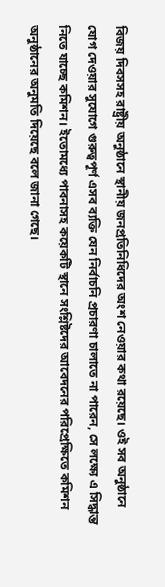বিজয় দিবসসহ রাষ্ট্রীয় অনুষ্ঠানে স্থানীয় জনপ্রতিনিধিদের অংশ নেওয়ার কথা রয়েছে। ওই সব অনুষ্ঠানে যোগ দেওয়ার সুযোগে গুরুত্বপূর্ণ এসব ব্যক্তি যেন নির্বাচনি প্রচারণা চালাতে না পারেন, সে লক্ষ্যে এ সিদ্ধান্ত নিতে যাচ্ছে কমিশন। ইতোমধ্যে পাবনাসহ কয়েকটি স্থানে সংশ্লিষ্টদের আবেদনের পরিপ্রেক্ষিতে কমিশন অনুষ্ঠানের অনুমতি দিয়েছে বলে জানা গেছে।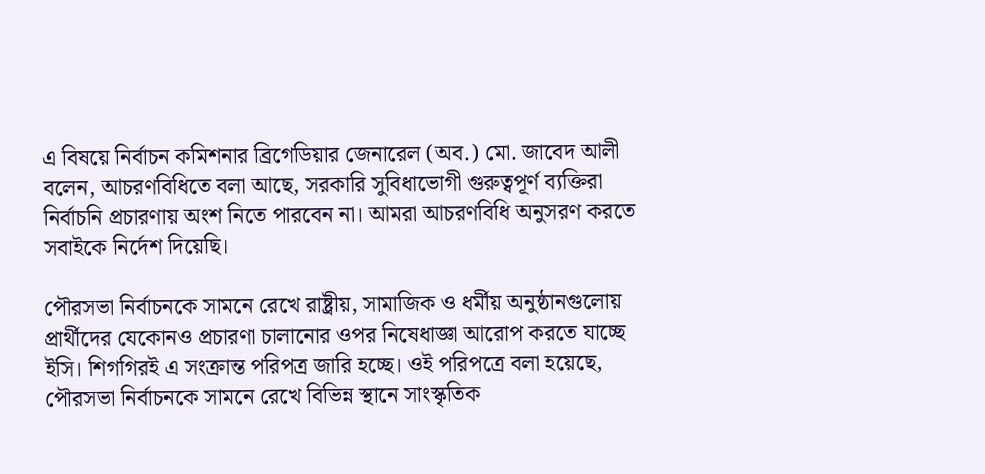এ বিষয়ে নির্বাচন কমিশনার ব্রিগেডিয়ার জেনারেল (অব.) মো. জাবেদ আলী বলেন, আচরণবিধিতে বলা আছে, সরকারি সুবিধাভোগী গুরুত্বপূর্ণ ব্যক্তিরা নির্বাচনি প্রচারণায় অংশ নিতে পারবেন না। আমরা আচরণবিধি অনুসরণ করতে সবাইকে নির্দেশ দিয়েছি।

পৌরসভা নির্বাচনকে সামনে রেখে রাষ্ট্রীয়, সামাজিক ও ধর্মীয় অনুষ্ঠানগুলোয় প্রার্থীদের যেকোনও প্রচারণা চালানোর ওপর নিষেধাজ্ঞা আরোপ করতে যাচ্ছে ইসি। শিগগিরই এ সংক্রান্ত পরিপত্র জারি হচ্ছে। ওই পরিপত্রে বলা হয়েছে, পৌরসভা নির্বাচনকে সামনে রেখে বিভিন্ন স্থানে সাংস্কৃতিক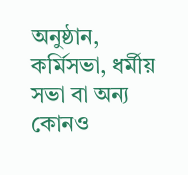অনুষ্ঠান, কর্মিসভা, ধর্মীয় সভা বা অন্য কোনও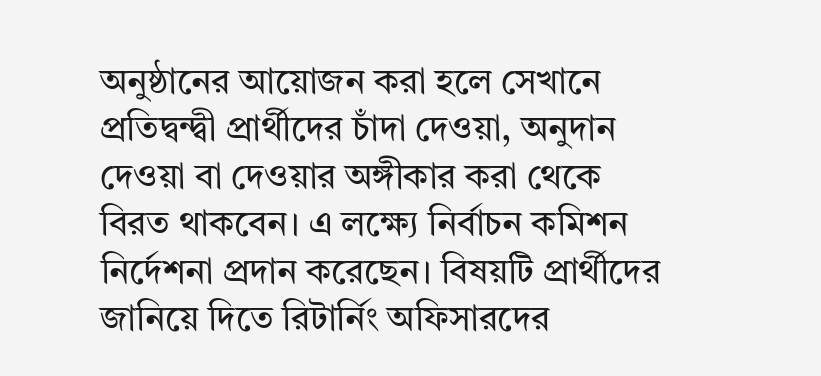অনুষ্ঠানের আয়োজন করা হলে সেখানে প্রতিদ্বন্দ্বী প্রার্থীদের চাঁদা দেওয়া, অনুদান দেওয়া বা দেওয়ার অঙ্গীকার করা থেকে বিরত থাকবেন। এ লক্ষ্যে নির্বাচন কমিশন নির্দেশনা প্রদান করেছেন। বিষয়টি প্রার্থীদের জানিয়ে দিতে রিটার্নিং অফিসারদের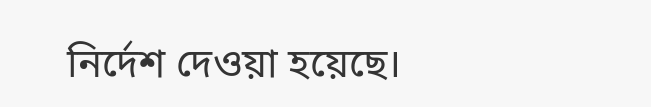নির্দেশ দেওয়া হয়েছে।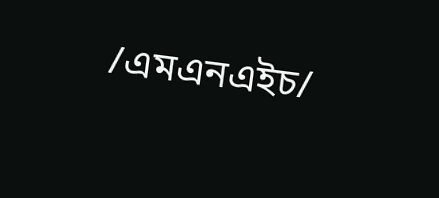/এমএনএইচ/